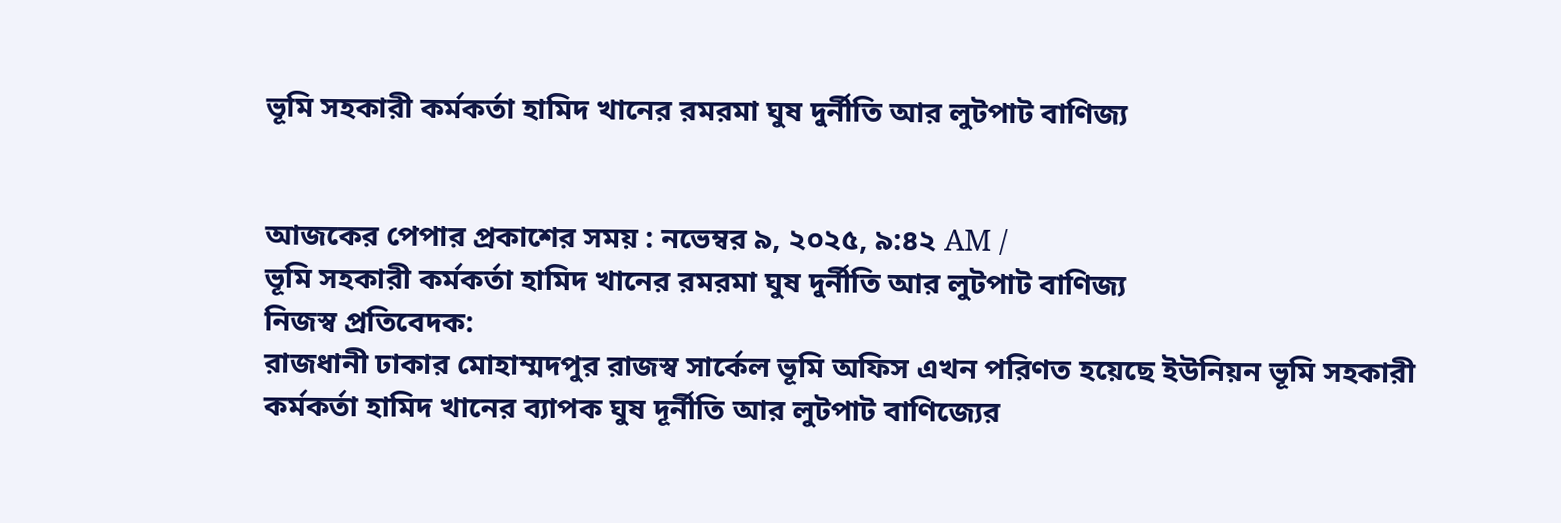ভূমি সহকারী কর্মকর্তা হামিদ খানের রমরমা ঘুষ দুর্নীতি আর লুটপাট বাণিজ্য


আজকের পেপার প্রকাশের সময় : নভেম্বর ৯, ২০২৫, ৯:৪২ AM /
ভূমি সহকারী কর্মকর্তা হামিদ খানের রমরমা ঘুষ দুর্নীতি আর লুটপাট বাণিজ্য
নিজস্ব প্রতিবেদক:
রাজধানী ঢাকার মোহাম্মদপুর রাজস্ব সার্কেল ভূমি অফিস এখন পরিণত হয়েছে ইউনিয়ন ভূমি সহকারী কর্মকর্তা হামিদ খানের ব্যাপক ঘুষ দূর্নীতি আর লুটপাট বাণিজ্যের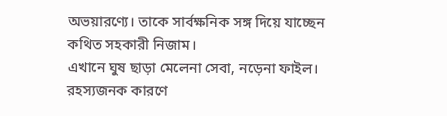অভয়ারণ্যে। তাকে সার্বক্ষনিক সঙ্গ দিয়ে যাচ্ছেন কথিত সহকারী নিজাম।
এখানে ঘুষ ছাড়া মেলেনা সেবা, নড়েনা ফাইল। রহস্যজনক কারণে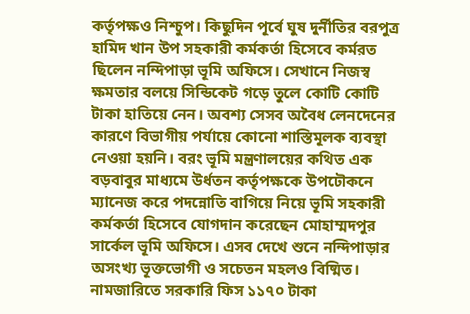কর্তৃপক্ষও নিশ্চুপ। কিছুদিন পূর্বে ঘুষ দুর্নীতির বরপুত্র হামিদ খান উপ সহকারী কর্মকর্তা হিসেবে কর্মরত ছিলেন নন্দিপাড়া ভূমি অফিসে। সেখানে নিজস্ব ক্ষমতার বলয়ে সিন্ডিকেট গড়ে তুলে কোটি কোটি টাকা হাতিয়ে নেন। অবশ্য সেসব অবৈধ লেনদেনের কারণে বিভাগীয় পর্যায়ে কোনো শাস্তিমূলক ব্যবস্থা নেওয়া হয়নি। বরং ভূমি মন্ত্রণালয়ের কথিত এক বড়বাবুর মাধ্যমে উর্ধতন কর্তৃপক্ষকে উপঢৌকনে ম্যানেজ করে পদন্নোতি বাগিয়ে নিয়ে ভূমি সহকারী কর্মকর্তা হিসেবে যোগদান করেছেন মোহাম্মদপুর সার্কেল ভূমি অফিসে। এসব দেখে শুনে নন্দিপাড়ার অসংখ্য ভূক্তভোগী ও সচেতন মহলও বিষ্মিত।
নামজারিতে সরকারি ফিস ১১৭০ টাকা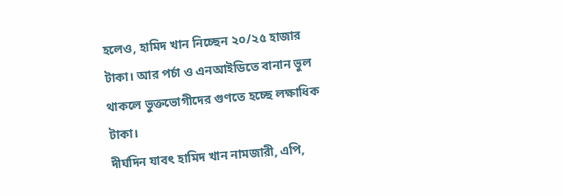হলেও, হামিদ খান নিচ্ছেন ২০/২৫ হাজার টাকা। আর পর্চা ও এনআইডিতে বানান ভুল থাকলে ভুক্তভোগীদের গুণতে হচ্ছে লক্ষাধিক টাকা।
দীর্ঘদিন যাবৎ হামিদ খান নামজারী, এপি,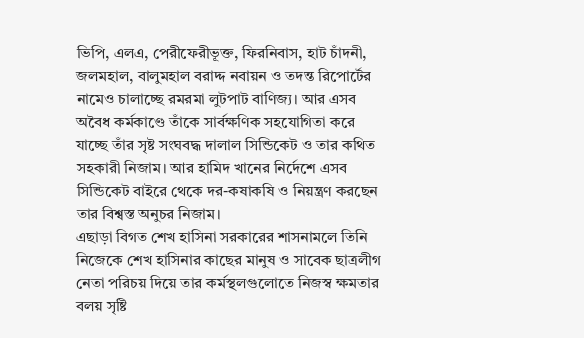ভিপি, এলএ, পেরীফেরীভূক্ত, ফিরনিবাস, হাট চাঁদনী, জলমহাল, বালুমহাল বরাদ্দ নবায়ন ও তদন্ত রিপোর্টের নামেও চালাচ্ছে রমরমা লুটপাট বাণিজ্য। আর এসব অবৈধ কর্মকাণ্ডে তাঁকে সার্বক্ষণিক সহযোগিতা করে যাচ্ছে তাঁর সৃষ্ট সংঘবদ্ধ দালাল সিন্ডিকেট ও তার কথিত সহকারী নিজাম। আর হামিদ খানের নির্দেশে এসব সিন্ডিকেট বাইরে থেকে দর-কষাকষি ও নিয়ন্ত্রণ করছেন তার বিশ্বস্ত অনুচর নিজাম।
এছাড়া বিগত শেখ হাসিনা সরকারের শাসনামলে তিনি নিজেকে শেখ হাসিনার কাছের মানুষ ও সাবেক ছাত্রলীগ নেতা পরিচয় দিয়ে তার কর্মস্থলগুলোতে নিজস্ব ক্ষমতার বলয় সৃষ্টি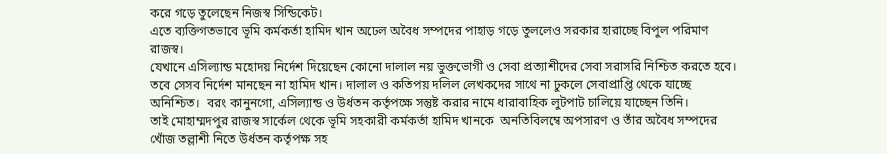করে গড়ে তুলেছেন নিজস্ব সিন্ডিকেট।
এতে ব্যক্তিগতভাবে ভূমি কর্মকর্তা হামিদ খান অঢেল অবৈধ সম্পদের পাহাড় গড়ে তুললেও সরকার হারাচ্ছে বিপুল পরিমাণ রাজস্ব।
যেখানে এসিল্যান্ড মহোদয় নির্দেশ দিয়েছেন কোনো দালাল নয় ভুক্তভোগী ও সেবা প্রত্যাশীদের সেবা সরাসরি নিশ্চিত করতে হবে। তবে সেসব নির্দেশ মানছেন না হামিদ খান। দালাল ও কতিপয় দলিল লেখকদের সাথে না ঢুকলে সেবাপ্রাপ্তি থেকে যাচ্ছে অনিশ্চিত।  বরং কানুনগো, এসিল্যান্ড ও উর্ধতন কর্তৃপক্ষে সন্তুষ্ট করার নামে ধারাবাহিক লুটপাট চালিয়ে যাচ্ছেন তিনি।
তাই মোহাম্মদপুর রাজস্ব সার্কেল থেকে ভূমি সহকারী কর্মকর্তা হামিদ খানকে  অনতিবিলম্বে অপসারণ ও তাঁর অবৈধ সম্পদের খোঁজ তল্লাশী নিতে উর্ধতন কর্তৃপক্ষ সহ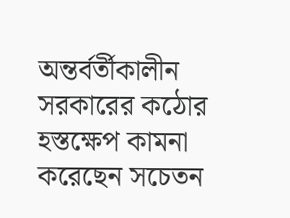অন্তর্বর্তীকালীন সরকারের কঠোর হস্তক্ষেপ কামনা করেছেন সচেতন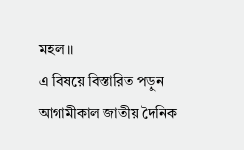মহল।।
এ বিষয়ে বিস্তারিত পড়ুন আগামীকাল জাতীয় দৈনিক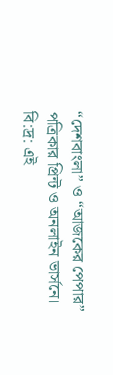“দেশবাংলা” ও “আজকের পেপার” পত্রিকার প্রিন্ট ও অনলাইন ভার্সনে।
বি:দ্র: এই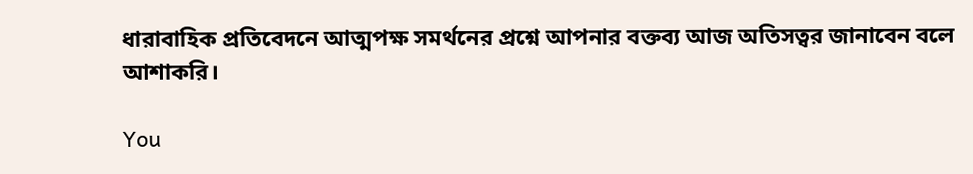ধারাবাহিক প্রতিবেদনে আত্মপক্ষ সমর্থনের প্রশ্নে আপনার বক্তব্য আজ অতিসত্বর জানাবেন বলে আশাকরি।

You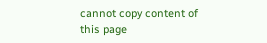cannot copy content of this page